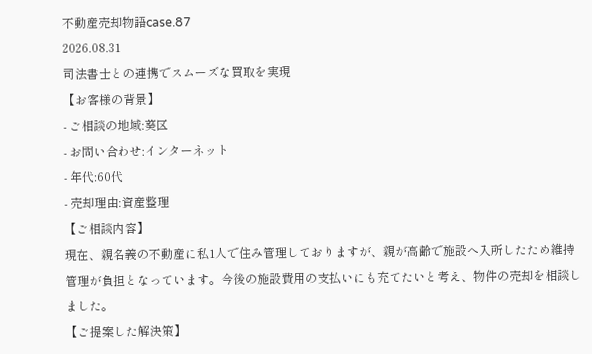不動産売却物語case.87
2026.08.31
司法書士との連携でスムーズな買取を実現
【お客様の背景】
- ご相談の地域:葵区
- お問い合わせ:インターネット
- 年代:60代
- 売却理由:資産整理
【ご相談内容】
現在、親名義の不動産に私1人で住み管理しておりますが、親が高齢で施設へ入所したため維持管理が負担となっています。今後の施設費用の支払いにも充てたいと考え、物件の売却を相談しました。
【ご提案した解決策】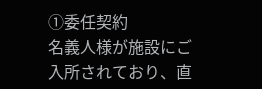①委任契約
名義人様が施設にご入所されており、直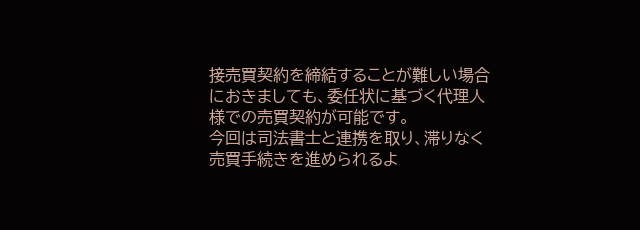接売買契約を締結することが難しい場合におきましても、委任状に基づく代理人様での売買契約が可能です。
今回は司法書士と連携を取り、滞りなく売買手続きを進められるよ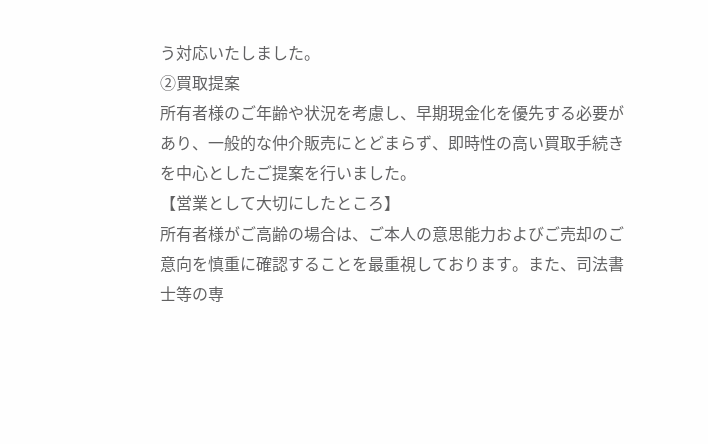う対応いたしました。
②買取提案
所有者様のご年齢や状況を考慮し、早期現金化を優先する必要があり、一般的な仲介販売にとどまらず、即時性の高い買取手続きを中心としたご提案を行いました。
【営業として大切にしたところ】
所有者様がご高齢の場合は、ご本人の意思能力およびご売却のご意向を慎重に確認することを最重視しております。また、司法書士等の専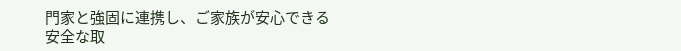門家と強固に連携し、ご家族が安心できる安全な取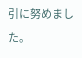引に努めました。